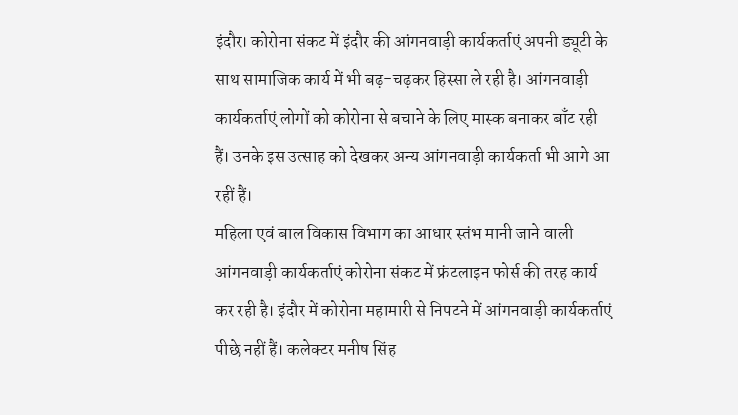इंदौर। कोरोना संकट में इंदौर की आंगनवाड़ी कार्यकर्ताएं अपनी ड्यूटी के साथ सामाजिक कार्य में भी बढ़-चढ़कर हिस्सा ले रही है। आंगनवाड़ी कार्यकर्ताएं लोगों को कोरोना से बचाने के लिए मास्क बनाकर बाँट रही हैं। उनके इस उत्साह को देखकर अन्य आंगनवाड़ी कार्यकर्ता भी आगे आ रहीं हैं।
महिला एवं बाल विकास विभाग का आधार स्तंभ मानी जाने वाली आंगनवाड़ी कार्यकर्ताएं कोरोना संकट में फ्रंटलाइन फोर्स की तरह कार्य कर रही है। इंदौर में कोरोना महामारी से निपटने में आंगनवाड़ी कार्यकर्ताएं पीछे नहीं हैं। कलेक्टर मनीष सिंह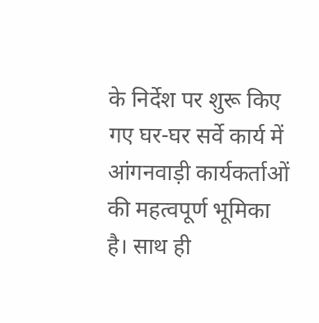के निर्देश पर शुरू किए गए घर-घर सर्वे कार्य में आंगनवाड़ी कार्यकर्ताओं की महत्वपूर्ण भूमिका है। साथ ही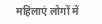महिलाएं लोगों में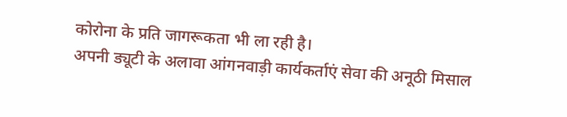कोरोना के प्रति जागरूकता भी ला रही है।
अपनी ड्यूटी के अलावा आंगनवाड़ी कार्यकर्ताएं सेवा की अनूठी मिसाल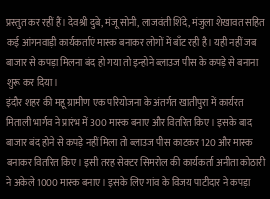प्रस्तुत कर रहीं हैं। देवश्री दुबे, मंजू सोनी, लाजवंती शिंदे, मंजुला शेखावत सहित कई आंगनवाड़ी कार्यकर्ताएं मास्क बनाकर लोगों में बाँट रही है। यही नहीं जब बाजार से कपड़ा मिलना बंद हो गया तो इन्होने ब्लाउज पीस के कपड़े से बनाना शुरू कर दिया।
इंदौर शहर की महू ग्रामीण एक परियोजना के अंतर्गत खातीपुरा में कार्यरत मिताली भार्गव ने प्रारंभ में 300 मास्क बनाए और वितरित किए। इसके बाद बाजार बंद होने से कपड़े नहीं मिला तो ब्लाउज पीस काटकर 120 और मास्क बनाकर वितरित किए। इसी तरह सेक्टर सिमरोल की कार्यकर्ता अनीता कोठारी ने अकेले 1000 मास्क बनाए। इसके लिए गांव के विजय पाटीदार ने कपड़ा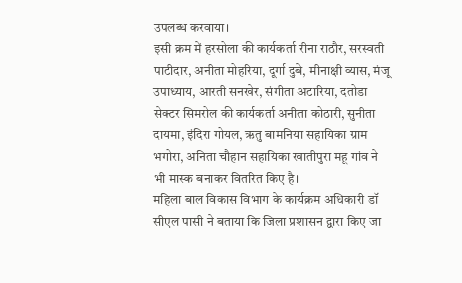उपलब्ध करवाया।
इसी क्रम में हरसोला की कार्यकर्ता रीना राठौर, सरस्वती पाटीदार, अनीता मोहरिया, दूर्गा दुबे, मीनाक्षी व्यास, मंजू उपाध्याय, आरती सनखेर, संगीता अटारिया, दतोडा सेक्टर सिमरोल की कार्यकर्ता अनीता कोठारी, सुनीता दायमा, इंदिरा गोयल, ऋतु बामनिया सहायिका ग्राम भगोरा, अनिता चौहान सहायिका खातीपुरा महू गांव ने भी मास्क बनाकर वितरित किए है।
महिला बाल विकास विभाग के कार्यक्रम अधिकारी डॉ सीएल पासी ने बताया कि जिला प्रशासन द्वारा किए जा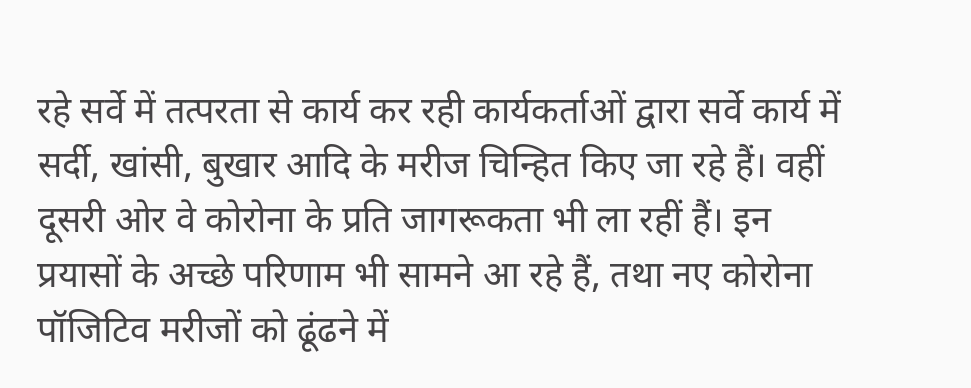रहे सर्वे में तत्परता से कार्य कर रही कार्यकर्ताओं द्वारा सर्वे कार्य में सर्दी, खांसी, बुखार आदि के मरीज चिन्हित किए जा रहे हैं। वहीं दूसरी ओर वे कोरोना के प्रति जागरूकता भी ला रहीं हैं। इन प्रयासों के अच्छे परिणाम भी सामने आ रहे हैं, तथा नए कोरोना पॉजिटिव मरीजों को ढूंढने में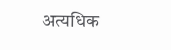अत्यधिक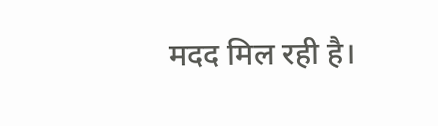मदद मिल रही है।